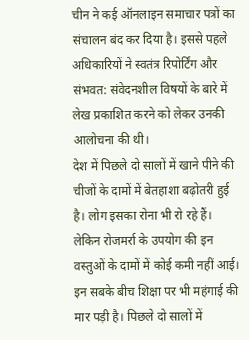चीन ने कई ऑनलाइन समाचार पत्रों का संचालन बंद कर दिया है। इससे पहले अधिकारियों ने स्वतंत्र रिपोर्टिंग और संभवत: संवेदनशील विषयों के बारे में लेख प्रकाशित करने को लेकर उनकी आलोचना की थी।
देश में पिछले दो सालों में खाने पीने की चीजों के दामों में बेतहाशा बढ़ोतरी हुई है। लोग इसका रोना भी रो रहे हैं। लेकिन रोजमर्रा के उपयोग की इन वस्तुओं के दामों में कोई कमी नहीं आई। इन सबके बीच शिक्षा पर भी महंगाई की मार पड़ी है। पिछले दो सालों में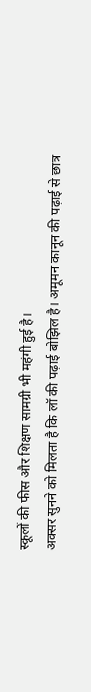स्कूलों की फीस और शिक्षण सामग्री भी महंगी हुई है।
अक्सर सुनने को मिलता है कि लॉ की पढ़ाई बोझिल है। अमूमन कानून की पढ़ाई से छात्र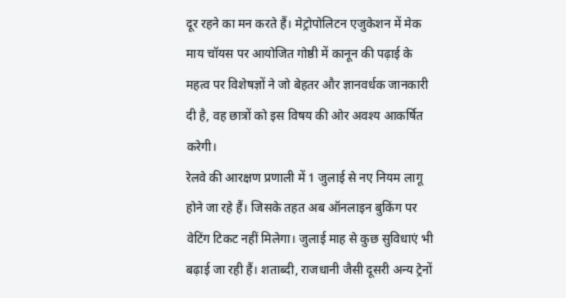दूर रहने का मन करते हैं। मेट्रोपोलिटन एजुकेशन में मेक माय चॉयस पर आयोजित गोष्ठी में कानून की पढ़ाई के महत्व पर विशेषज्ञों ने जो बेहतर और ज्ञानवर्धक जानकारी दी है, वह छात्रों को इस विषय की ओर अवश्य आकर्षित करेगी।
रेलवे की आरक्षण प्रणाली में 1 जुलाई से नए नियम लागू होने जा रहे हैं। जिसके तहत अब ऑनलाइन बुकिंग पर वेटिंग टिकट नहीं मिलेगा। जुलाई माह से कुछ सुविधाएं भी बढ़ाई जा रही हैं। शताब्दी, राजधानी जैसी दूसरी अन्य ट्रेनों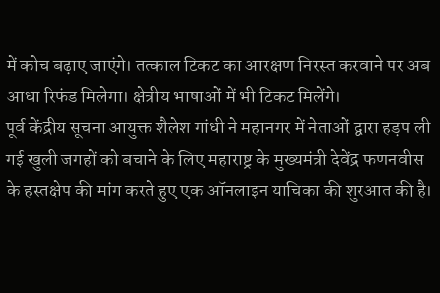में कोच बढ़ाए जाएंगे। तत्काल टिकट का आरक्षण निरस्त करवाने पर अब आधा रिफंड मिलेगा। क्षेत्रीय भाषाओं में भी टिकट मिलेंगे।
पूर्व केंद्रीय सूचना आयुक्त शैलेश गांधी ने महानगर में नेताओं द्वारा हड़प ली गई खुली जगहों को बचाने के लिए महाराष्ट्र के मुख्यमंत्री देवेंद्र फणनवीस के हस्तक्षेप की मांग करते हुए एक ऑनलाइन याचिका की शुरआत की है।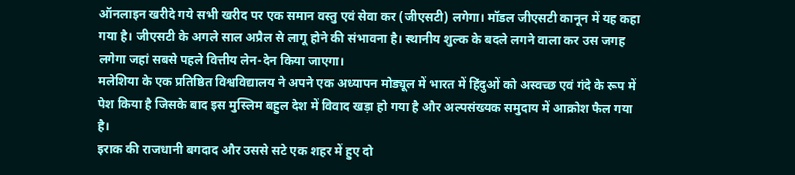ऑनलाइन खरीदे गये सभी खरीद पर एक समान वस्तु एवं सेवा कर (जीएसटी) लगेगा। मॉडल जीएसटी कानून में यह कहा गया है। जीएसटी के अगले साल अप्रैल से लागू होने की संभावना है। स्थानीय शुल्क के बदले लगने वाला कर उस जगह लगेगा जहां सबसे पहले वित्तीय लेन-देन किया जाएगा।
मलेशिया के एक प्रतिष्ठित विश्वविद्यालय ने अपने एक अध्यापन मोड्यूल में भारत में हिंदुओं को अस्वच्छ एवं गंदे के रूप में पेश किया है जिसके बाद इस मुस्लिम बहुल देश में विवाद खड़ा हो गया है और अल्पसंख्यक समुदाय में आक्रोश फैल गया है।
इराक की राजधानी बगदाद और उससे सटे एक शहर में हुए दो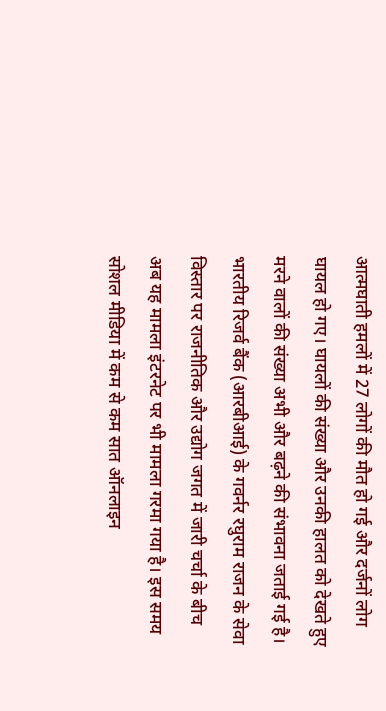आत्मघाती हमलों में 27 लोगों की मौत हो गई और दर्जनों लोग घायल हो गए। घायलों की संख्या और उनकी हालत को देखते हुए मरने वालों की संख्या अभी और बढ़ने की संभावना जताई गई है।
भारतीय रिजर्व बैंक (आरबीआई) के गवर्नर रघुराम राजन के सेवा विस्तार पर राजनीतिक और उद्योग जगत में जारी चर्चा के बीच अब यह मामला इंटरनेट पर भी मामला गरमा गया है। इस समय सोशल मीडिया में कम से कम सात ऑनलाइन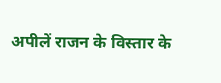अपीलें राजन के विस्तार के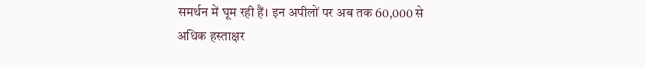समर्थन में घूम रही हैं। इन अपीलों पर अब तक 60,000 से अधिक हस्ताक्षर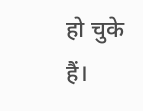हो चुके हैं।